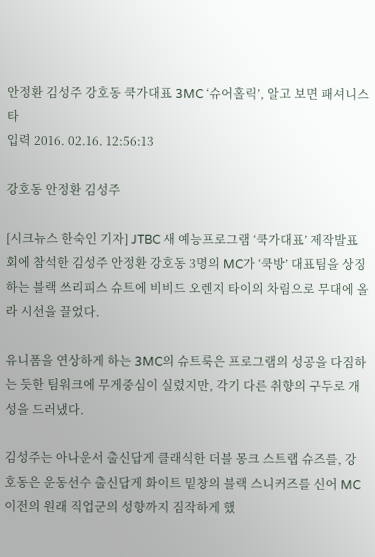안정환 김성주 강호동 쿡가대표 3MC ‘슈어홀릭’, 알고 보면 패셔니스타
입력 2016. 02.16. 12:56:13

강호동 안정환 김성주

[시크뉴스 한숙인 기자] JTBC 새 예능프로그램 ‘쿡가대표’ 제작발표회에 참석한 김성주 안정환 강호동 3명의 MC가 ‘쿡방’ 대표팀을 상징하는 블랙 쓰리피스 슈트에 비비드 오렌지 타이의 차림으로 무대에 올라 시선을 끌었다.

유니폼을 연상하게 하는 3MC의 슈트룩은 프로그램의 성공을 다짐하는 듯한 팀워크에 무게중심이 실렸지만, 각기 다른 취향의 구두로 개성을 드러냈다.

김성주는 아나운서 출신답게 클래식한 더블 몽크 스트랩 슈즈를, 강호동은 운동선수 출신답게 화이트 밑창의 블랙 스니커즈를 신어 MC이전의 원래 직업군의 성향까지 짐작하게 했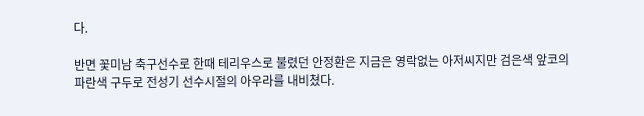다.

반면 꽃미남 축구선수로 한때 테리우스로 불렸던 안정환은 지금은 영락없는 아저씨지만 검은색 앞코의 파란색 구두로 전성기 선수시절의 아우라를 내비쳤다.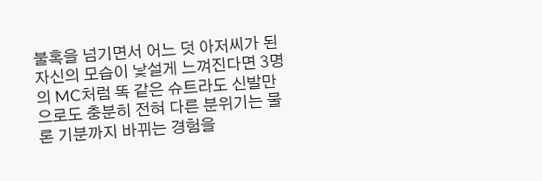불혹을 넘기면서 어느 덧 아저씨가 된 자신의 모습이 낯설게 느껴진다면 3명의 MC처럼 똑 같은 슈트라도 신발만으로도 충분히 전혀 다른 분위기는 물론 기분까지 바뀌는 경험을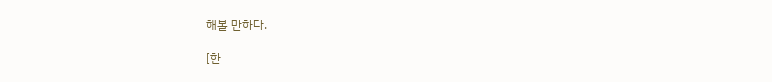해볼 만하다.

[한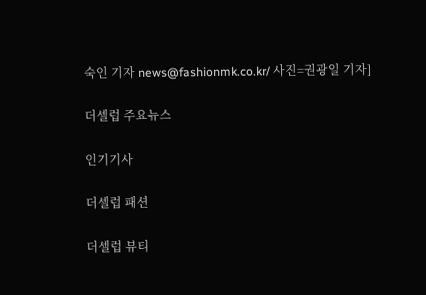숙인 기자 news@fashionmk.co.kr/ 사진=권광일 기자]

더셀럽 주요뉴스

인기기사

더셀럽 패션

더셀럽 뷰티